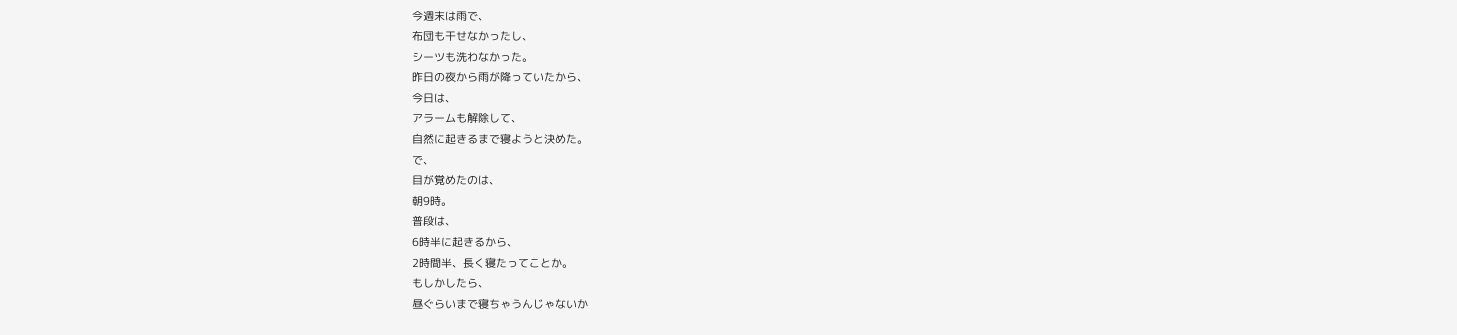今週末は雨で、
布団も干せなかったし、
シーツも洗わなかった。
昨日の夜から雨が降っていたから、
今日は、
アラームも解除して、
自然に起きるまで寝ようと決めた。
で、
目が覚めたのは、
朝9時。
普段は、
6時半に起きるから、
2時間半、長く寝たってことか。
もしかしたら、
昼ぐらいまで寝ちゃうんじゃないか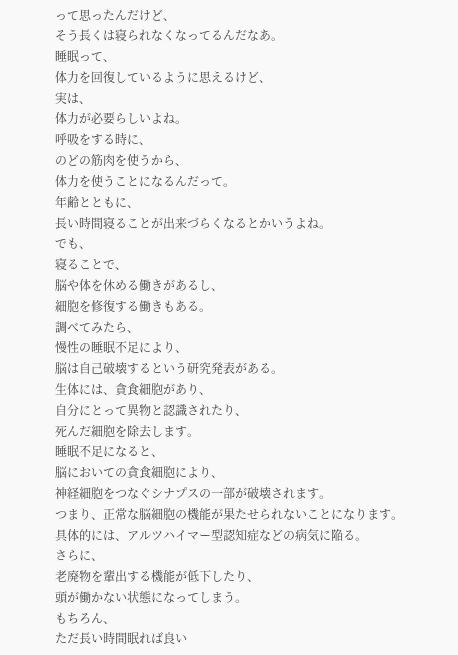って思ったんだけど、
そう長くは寝られなくなってるんだなあ。
睡眠って、
体力を回復しているように思えるけど、
実は、
体力が必要らしいよね。
呼吸をする時に、
のどの筋肉を使うから、
体力を使うことになるんだって。
年齢とともに、
長い時間寝ることが出来づらくなるとかいうよね。
でも、
寝ることで、
脳や体を休める働きがあるし、
細胞を修復する働きもある。
調べてみたら、
慢性の睡眠不足により、
脳は自己破壊するという研究発表がある。
生体には、貪食細胞があり、
自分にとって異物と認識されたり、
死んだ細胞を除去します。
睡眠不足になると、
脳においての貪食細胞により、
神経細胞をつなぐシナプスの一部が破壊されます。
つまり、正常な脳細胞の機能が果たせられないことになります。
具体的には、アルツハイマー型認知症などの病気に陥る。
さらに、
老廃物を輩出する機能が低下したり、
頭が働かない状態になってしまう。
もちろん、
ただ長い時間眠れば良い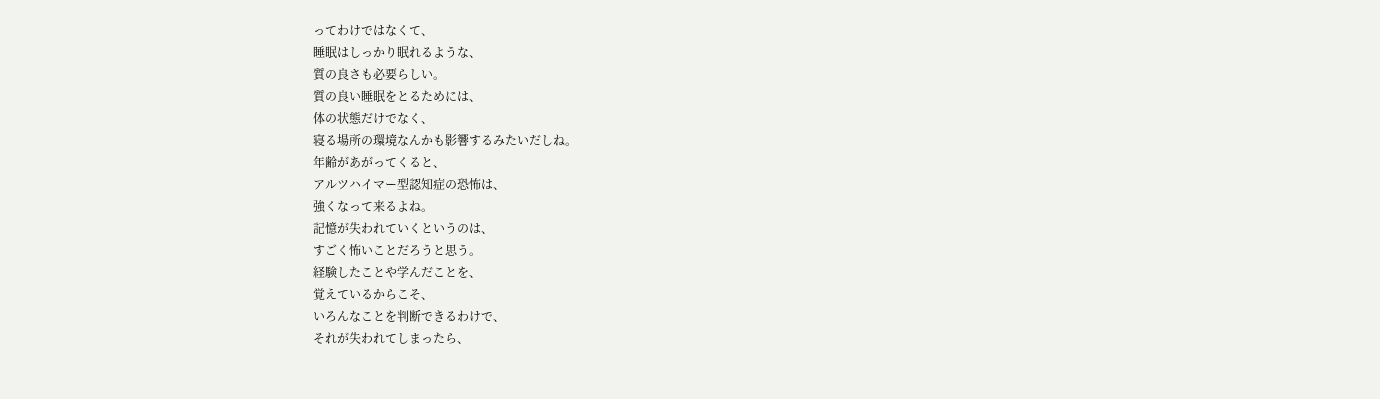ってわけではなくて、
睡眠はしっかり眠れるような、
質の良さも必要らしい。
質の良い睡眠をとるためには、
体の状態だけでなく、
寝る場所の環境なんかも影響するみたいだしね。
年齢があがってくると、
アルツハイマー型認知症の恐怖は、
強くなって来るよね。
記憶が失われていくというのは、
すごく怖いことだろうと思う。
経験したことや学んだことを、
覚えているからこそ、
いろんなことを判断できるわけで、
それが失われてしまったら、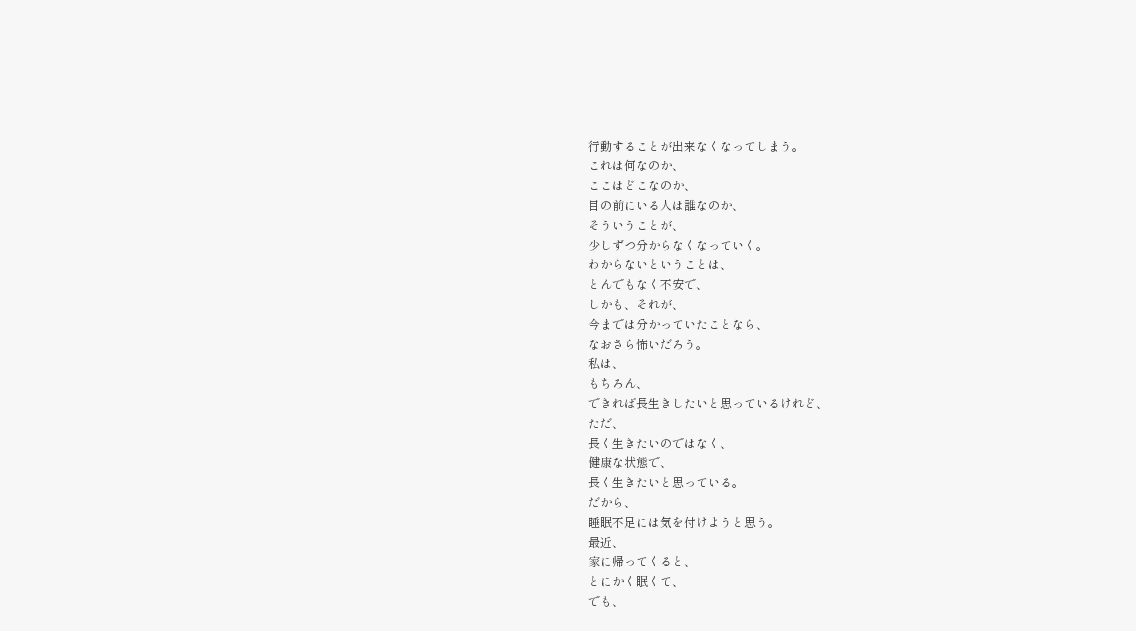行動することが出来なくなってしまう。
これは何なのか、
ここはどこなのか、
目の前にいる人は誰なのか、
そういうことが、
少しずつ分からなくなっていく。
わからないということは、
とんでもなく不安で、
しかも、それが、
今までは分かっていたことなら、
なおさら怖いだろう。
私は、
もちろん、
できれば長生きしたいと思っているけれど、
ただ、
長く生きたいのではなく、
健康な状態で、
長く生きたいと思っている。
だから、
睡眠不足には気を付けようと思う。
最近、
家に帰ってくると、
とにかく眠くて、
でも、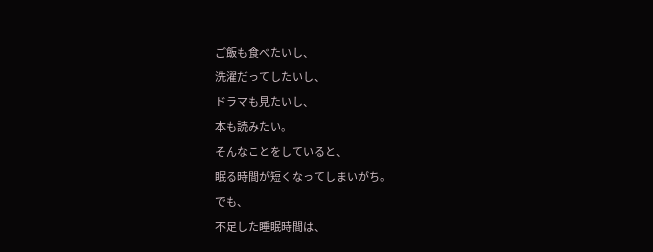ご飯も食べたいし、
洗濯だってしたいし、
ドラマも見たいし、
本も読みたい。
そんなことをしていると、
眠る時間が短くなってしまいがち。
でも、
不足した睡眠時間は、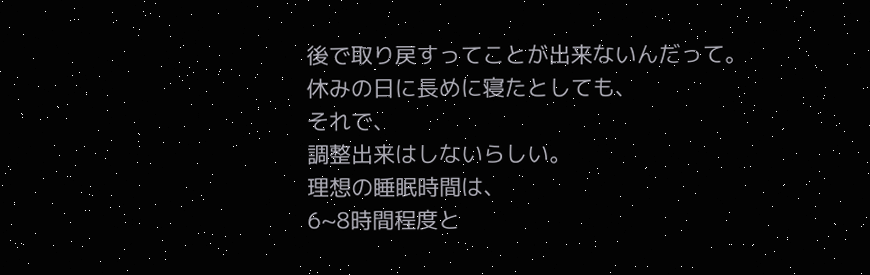後で取り戻すってことが出来ないんだって。
休みの日に長めに寝たとしても、
それで、
調整出来はしないらしい。
理想の睡眠時間は、
6~8時間程度と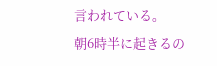言われている。
朝6時半に起きるの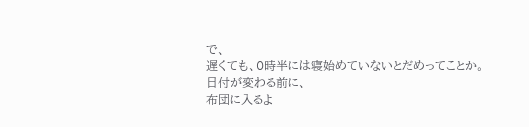で、
遅くても、0時半には寝始めていないとだめってことか。
日付が変わる前に、
布団に入るよ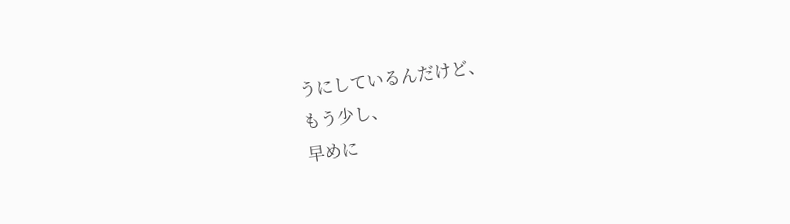うにしているんだけど、
もう少し、
早めに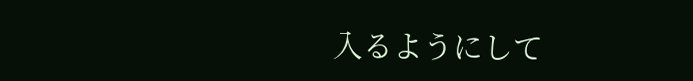入るようにして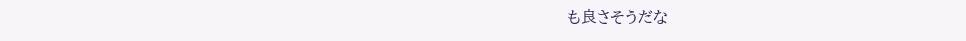も良さそうだな